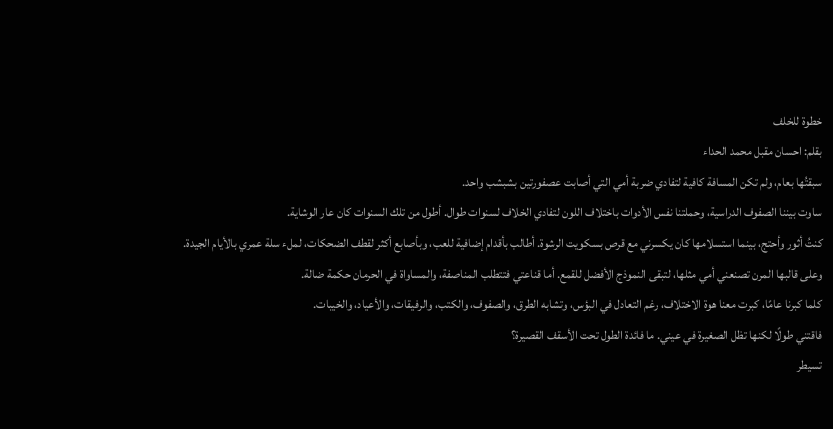خطوة للخلف
بقلم: احسان مقبل محمد الحداء
سبقتُها بعام، ولم تكن المسافة كافية لتفادي ضربة أمي التي أصابت عصفورتين بشبشب واحد.
ساوت بيننا الصفوف الدراسية، وحملتنا نفس الأدوات باختلاف اللون لتفادي الخلاف لسنوات طوال. أطول من تلك السنوات كان عار الوشاية.
كنتُ أثور وأحتج، بينما استسلامها كان يكسرني مع قرص بسكويت الرشوة. أطالب بأقدام إضافية للعب، وبأصابع أكثر لقطف الضحكات، لملء سلة عمري بالأيام الجيدة.
وعلى قالبها المرن تصنعني أمي مثلها، لتبقى النموذج الأفضل للقمع. أما قناعتي فتتطلب المناصفة، والمساواة في الحرمان حكمة ضالة.
كلما كبرنا عامًا، كبرت معنا هوة الاختلاف، رغم التعادل في البؤس، وتشابه الطرق، والصفوف، والكتب، والرفيقات، والأعياد، والخيبات.
فاقتني طولًا لكنها تظل الصغيرة في عيني. ما فائدة الطول تحت الأسقف القصيرة؟
تسيطر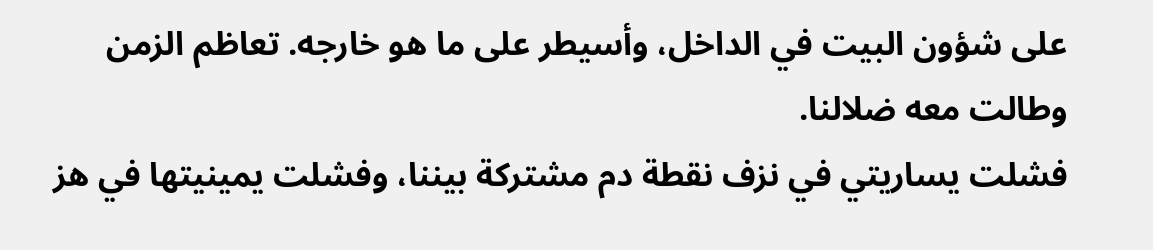على شؤون البيت في الداخل، وأسيطر على ما هو خارجه. تعاظم الزمن وطالت معه ضلالنا.
فشلت يساريتي في نزف نقطة دم مشتركة بيننا، وفشلت يمينيتها في هز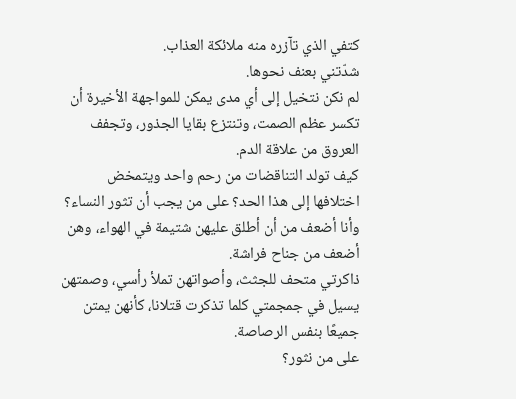كتفي الذي تآزره منه ملائكة العذاب.
شدّتني بعنف نحوها.
لم نكن نتخيل إلى أي مدى يمكن للمواجهة الأخيرة أن تكسر عظم الصمت، وتنتزع بقايا الجذور، وتجفف العروق من علاقة الدم.
كيف تولد التناقضات من رحم واحد ويتمخض اختلافها إلى هذا الحد؟ على من يجب أن تثور النساء؟ وأنا أضعف من أن أطلق عليهن شتيمة في الهواء، وهن أضعف من جناح فراشة.
ذاكرتي متحف للجثث، وأصواتهن تملأ رأسي، وصمتهن يسيل في جمجمتي كلما تذكرت قتلانا، كأنهن يمتن جميعًا بنفس الرصاصة.
على من نثور؟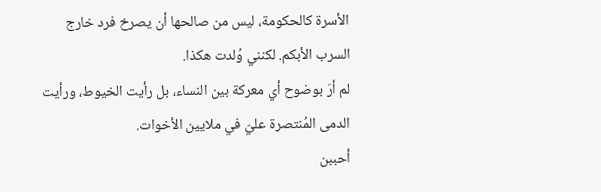الأسرة كالحكومة، ليس من صالحها أن يصرخ فرد خارج السرب الأبكم. لكنني وُلدت هكذا.
لم أرَ بوضوح أي معركة بين النساء، بل رأيت الخيوط، ورأيت الدمى المُنتصرة عليّ في ملايين الأخوات.
أحببن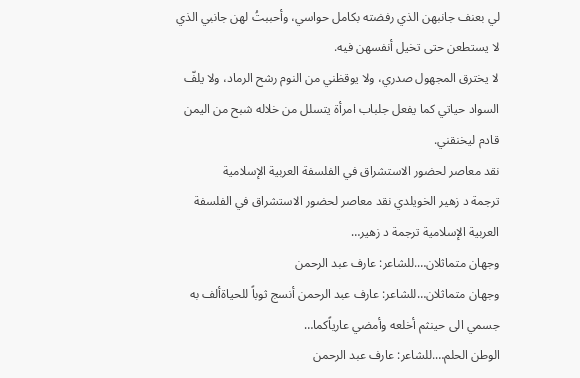لي بعنف جانبهن الذي رفضته بكامل حواسي، وأحببتُ لهن جانبي الذي لا يستطعن حتى تخيل أنفسهن فيه.
لا يخترق المجهول صدري، ولا يوقظني من النوم رشح الرماد، ولا يلفّ السواد حياتي كما يفعل جلباب امرأة يتسلل من خلاله شبح من اليمن قادم ليخنقني.
نقد معاصر لحضور الاستشراق في الفلسفة العربية الإسلامية
ترجمة د زهير الخويلدي نقد معاصر لحضور الاستشراق في الفلسفة العربية الإسلامية ترجمة د زهير…
وجهان متماثلان….للشاعر: عارف عبد الرحمن
وجهان متماثلان…للشاعر: عارف عبد الرحمن أنسج ثوباً للحياةألف به جسمي الى حينثم أخلعه وأمضي عارياًكما…
الوطن الحلم….للشاعر: عارف عبد الرحمن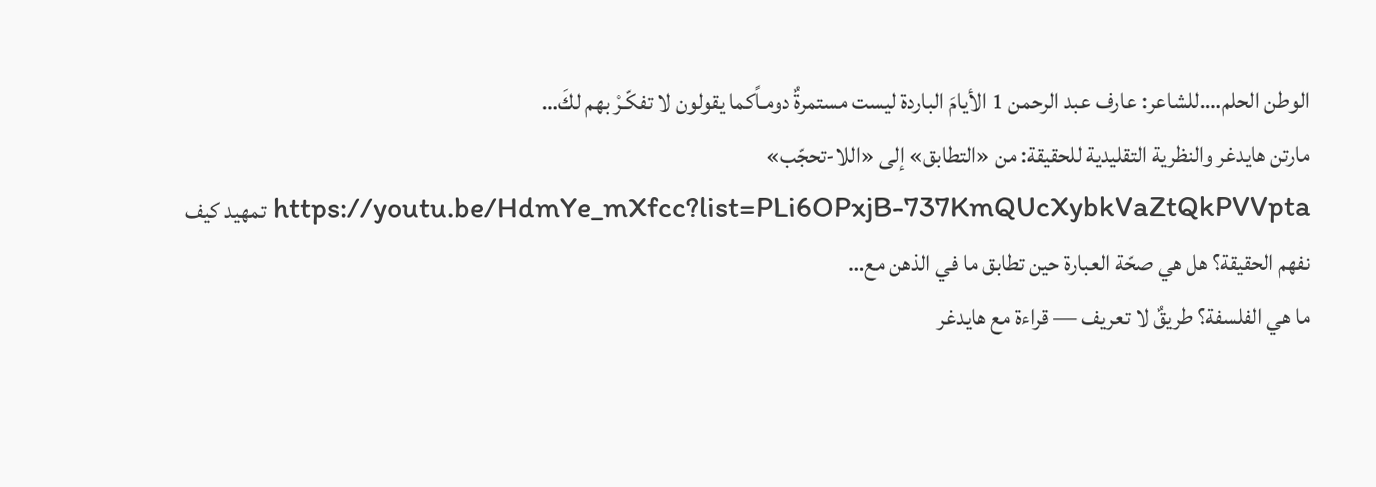الوطن الحلم….للشاعر: عارف عبد الرحمن 1 الأيامَ الباردة ليست مستمرةٌ دومـاًكما يقولون لا تفكّـرْ بهم لكَ…
مارتن هايدغر والنظرية التقليدية للحقيقة: من «التطابق» إلى «اللا-تحجّب»
https://youtu.be/HdmYe_mXfcc?list=PLi6OPxjB-737KmQUcXybkVaZtQkPVVpta تمهيد كيف نفهم الحقيقة؟ هل هي صحّة العبارة حين تطابق ما في الذهن مع…
ما هي الفلسفة؟ طريقٌ لا تعريف — قراءة مع هايدغر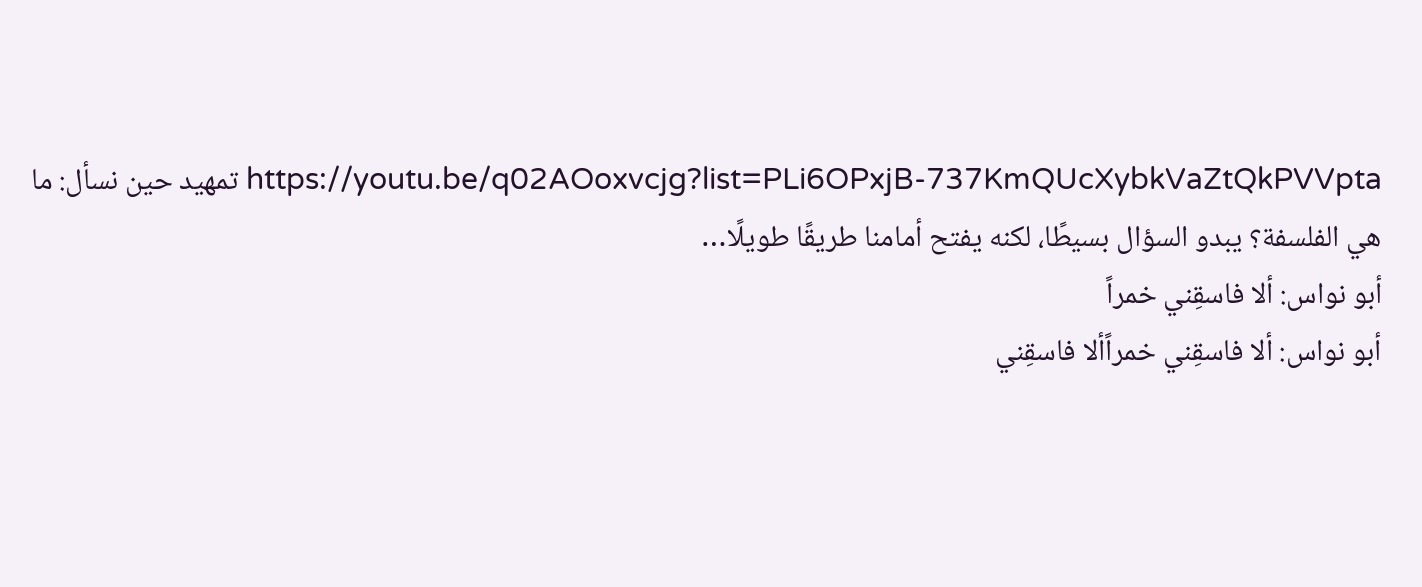https://youtu.be/q02AOoxvcjg?list=PLi6OPxjB-737KmQUcXybkVaZtQkPVVpta تمهيد حين نسأل: ما هي الفلسفة؟ يبدو السؤال بسيطًا، لكنه يفتح أمامنا طريقًا طويلًا…
أبو نواس: ألا فاسقِني خمراً
أبو نواس: ألا فاسقِني خمراًألا فاسقِني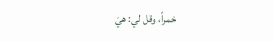خمراً، وقل لي: هيَ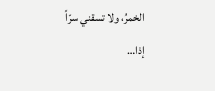الخمرُ، ولا تسقني سرّاً إذا…